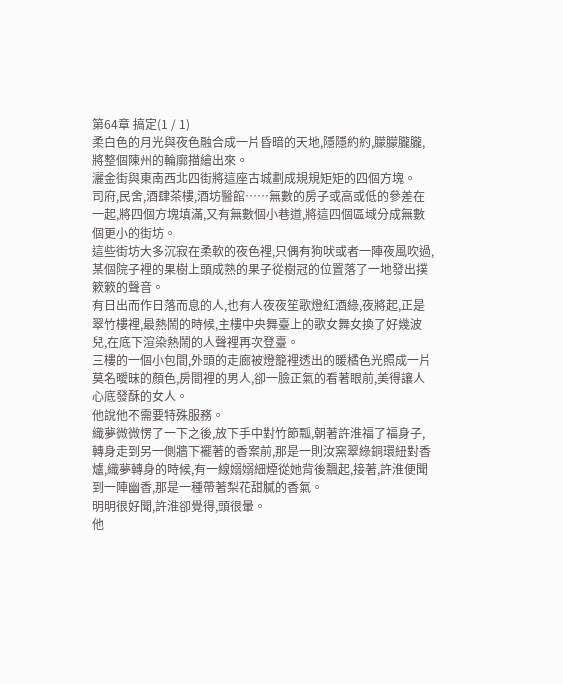第64章 搞定(1 / 1)
柔白色的月光與夜色融合成一片昏暗的天地,隱隱約約,朦朦朧朧,將整個陳州的輪廓描繪出來。
灑金街與東南西北四街將這座古城劃成規規矩矩的四個方塊。
司府,民舍,酒肆茶樓,酒坊醫館……無數的房子或高或低的參差在一起,將四個方塊填滿,又有無數個小巷道,將這四個區域分成無數個更小的街坊。
這些街坊大多沉寂在柔軟的夜色裡,只偶有狗吠或者一陣夜風吹過,某個院子裡的果樹上頭成熟的果子從樹冠的位置落了一地發出撲簌簌的聲音。
有日出而作日落而息的人,也有人夜夜笙歌燈紅酒綠,夜將起,正是翠竹樓裡,最熱鬧的時候,主樓中央舞臺上的歌女舞女換了好幾波兒,在底下渲染熱鬧的人聲裡再次登臺。
三樓的一個小包間,外頭的走廊被燈籠裡透出的暖橘色光照成一片莫名曖昧的顏色,房間裡的男人,卻一臉正氣的看著眼前,美得讓人心底發酥的女人。
他說他不需要特殊服務。
織夢微微愣了一下之後,放下手中對竹節瓢,朝著許淮福了福身子,轉身走到另一側牆下襬著的香案前,那是一則汝窯翠綠銅環紐對香爐,織夢轉身的時候,有一線嫋嫋細煙從她背後飄起,接著,許淮便聞到一陣幽香,那是一種帶著梨花甜膩的香氣。
明明很好聞,許淮卻覺得,頭很暈。
他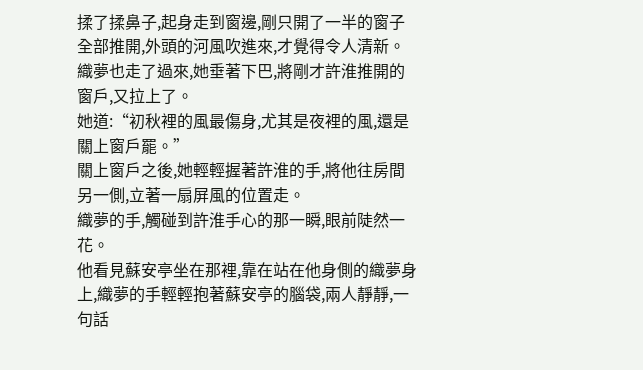揉了揉鼻子,起身走到窗邊,剛只開了一半的窗子全部推開,外頭的河風吹進來,才覺得令人清新。
織夢也走了過來,她垂著下巴,將剛才許淮推開的窗戶,又拉上了。
她道:“初秋裡的風最傷身,尤其是夜裡的風,還是關上窗戶罷。”
關上窗戶之後,她輕輕握著許淮的手,將他往房間另一側,立著一扇屏風的位置走。
織夢的手,觸碰到許淮手心的那一瞬,眼前陡然一花。
他看見蘇安亭坐在那裡,靠在站在他身側的織夢身上,織夢的手輕輕抱著蘇安亭的腦袋,兩人靜靜,一句話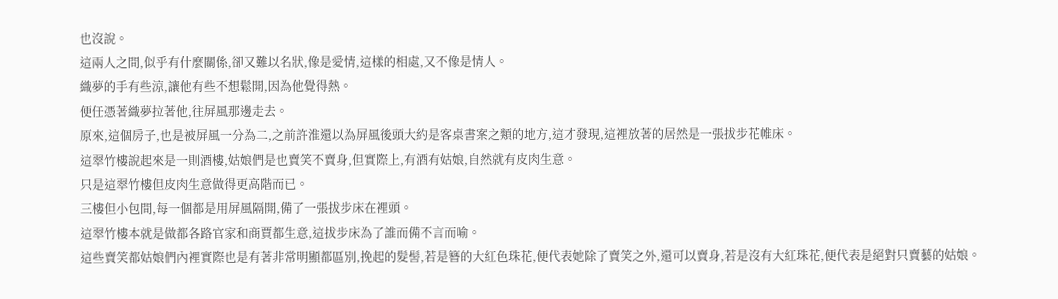也沒說。
這兩人之間,似乎有什麼關係,卻又難以名狀,像是愛情,這樣的相處,又不像是情人。
織夢的手有些涼,讓他有些不想鬆開,因為他覺得熱。
便任憑著織夢拉著他,往屏風那邊走去。
原來,這個房子,也是被屏風一分為二,之前許淮還以為屏風後頭大約是客桌書案之類的地方,這才發現,這裡放著的居然是一張拔步花帷床。
這翠竹樓說起來是一則酒樓,姑娘們是也賣笑不賣身,但實際上,有酒有姑娘,自然就有皮肉生意。
只是這翠竹樓但皮肉生意做得更高階而已。
三樓但小包間,每一個都是用屏風隔開,備了一張拔步床在裡頭。
這翠竹樓本就是做都各路官家和商賈都生意,這拔步床為了誰而備不言而喻。
這些賣笑都姑娘們內裡實際也是有著非常明顯都區別,挽起的髮髻,若是簪的大紅色珠花,便代表她除了賣笑之外,還可以賣身,若是沒有大紅珠花,便代表是絕對只賣藝的姑娘。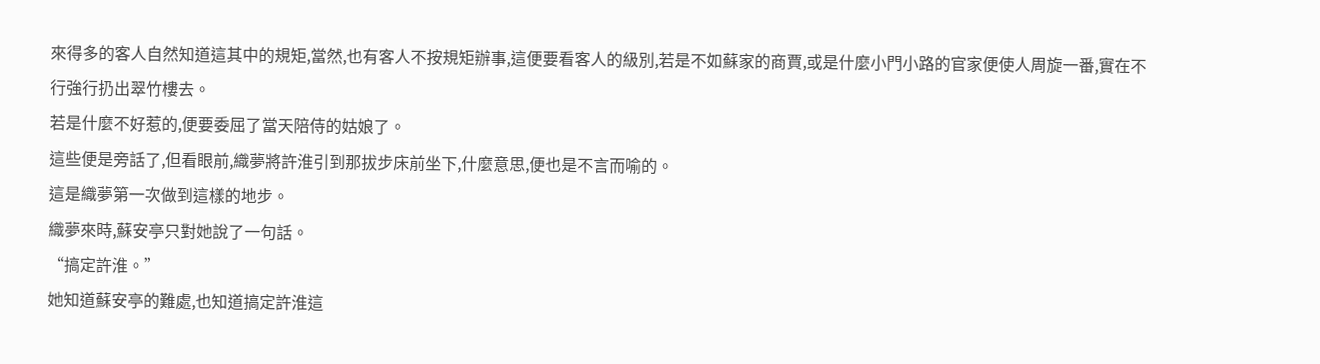來得多的客人自然知道這其中的規矩,當然,也有客人不按規矩辦事,這便要看客人的級別,若是不如蘇家的商賈,或是什麼小門小路的官家便使人周旋一番,實在不行強行扔出翠竹樓去。
若是什麼不好惹的,便要委屈了當天陪侍的姑娘了。
這些便是旁話了,但看眼前,織夢將許淮引到那拔步床前坐下,什麼意思,便也是不言而喻的。
這是織夢第一次做到這樣的地步。
織夢來時,蘇安亭只對她說了一句話。
“搞定許淮。”
她知道蘇安亭的難處,也知道搞定許淮這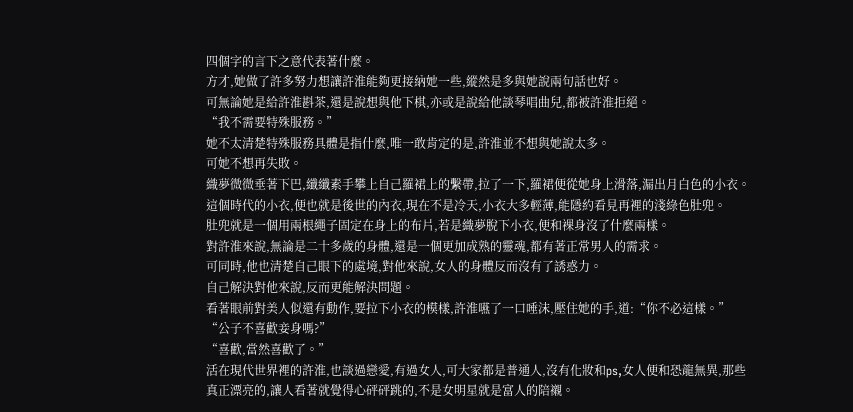四個字的言下之意代表著什麼。
方才,她做了許多努力想讓許淮能夠更接納她一些,縱然是多與她說兩句話也好。
可無論她是給許淮斟茶,還是說想與他下棋,亦或是說給他談琴唱曲兒,都被許淮拒絕。
“我不需要特殊服務。”
她不太清楚特殊服務具體是指什麼,唯一敢肯定的是,許淮並不想與她說太多。
可她不想再失敗。
織夢微微垂著下巴,纖纖素手攀上自己羅裙上的繫帶,拉了一下,羅裙便從她身上滑落,漏出月白色的小衣。
這個時代的小衣,便也就是後世的內衣,現在不是冷天,小衣大多輕薄,能隱約看見再裡的淺綠色肚兜。
肚兜就是一個用兩根繩子固定在身上的布片,若是織夢脫下小衣,便和裸身沒了什麼兩樣。
對許淮來說,無論是二十多歲的身體,還是一個更加成熟的靈魂,都有著正常男人的需求。
可同時,他也清楚自己眼下的處境,對他來說,女人的身體反而沒有了誘惑力。
自己解決對他來說,反而更能解決問題。
看著眼前對美人似還有動作,要拉下小衣的模樣,許淮嚥了一口唾沫,壓住她的手,道:“你不必這樣。”
“公子不喜歡妾身嗎?”
“喜歡,當然喜歡了。”
活在現代世界裡的許淮,也談過戀愛,有過女人,可大家都是普通人,沒有化妝和ps,女人便和恐龍無異,那些真正漂亮的,讓人看著就覺得心砰砰跳的,不是女明星就是富人的陪襯。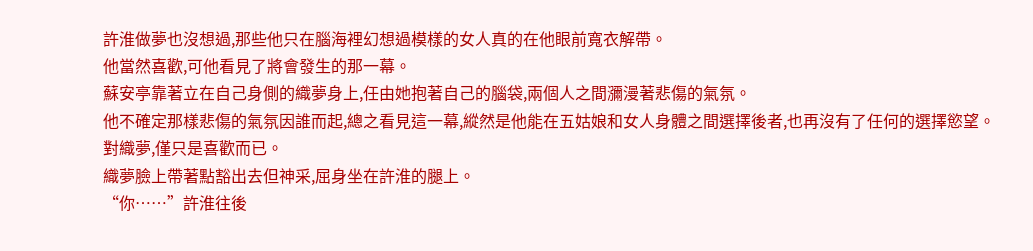許淮做夢也沒想過,那些他只在腦海裡幻想過模樣的女人真的在他眼前寬衣解帶。
他當然喜歡,可他看見了將會發生的那一幕。
蘇安亭靠著立在自己身側的織夢身上,任由她抱著自己的腦袋,兩個人之間瀰漫著悲傷的氣氛。
他不確定那樣悲傷的氣氛因誰而起,總之看見這一幕,縱然是他能在五姑娘和女人身體之間選擇後者,也再沒有了任何的選擇慾望。
對織夢,僅只是喜歡而已。
織夢臉上帶著點豁出去但神采,屈身坐在許淮的腿上。
“你……”許淮往後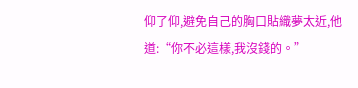仰了仰,避免自己的胸口貼織夢太近,他道:“你不必這樣,我沒錢的。”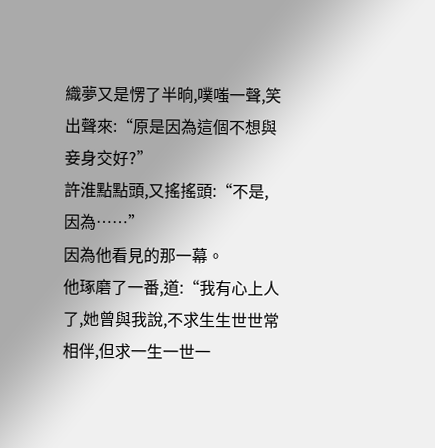織夢又是愣了半晌,噗嗤一聲,笑出聲來:“原是因為這個不想與妾身交好?”
許淮點點頭,又搖搖頭:“不是,因為……”
因為他看見的那一幕。
他琢磨了一番,道:“我有心上人了,她曾與我說,不求生生世世常相伴,但求一生一世一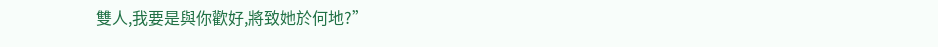雙人,我要是與你歡好,將致她於何地?”